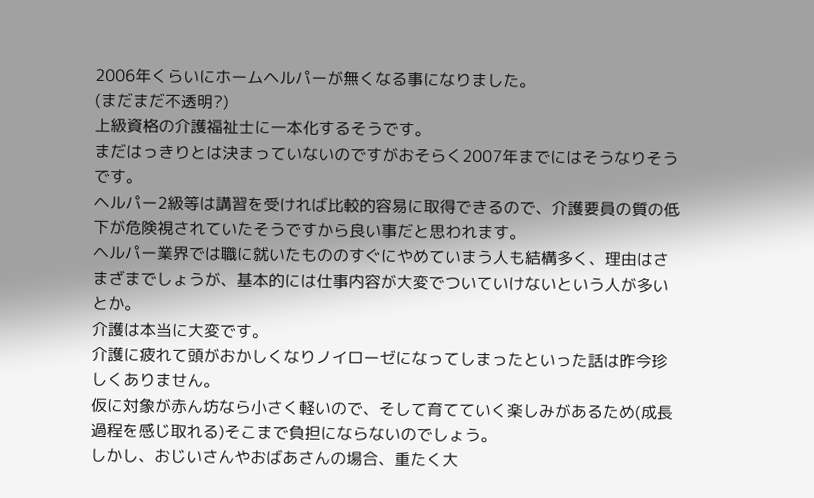2006年くらいにホームヘルパーが無くなる事になりました。
(まだまだ不透明?)
上級資格の介護福祉士に一本化するそうです。
まだはっきりとは決まっていないのですがおそらく2007年までにはそうなりそうです。
ヘルパー2級等は講習を受ければ比較的容易に取得できるので、介護要員の質の低下が危険視されていたそうですから良い事だと思われます。
ヘルパー業界では職に就いたもののすぐにやめていまう人も結構多く、理由はさまざまでしょうが、基本的には仕事内容が大変でついていけないという人が多いとか。
介護は本当に大変です。
介護に疲れて頭がおかしくなりノイローゼになってしまったといった話は昨今珍しくありません。
仮に対象が赤ん坊なら小さく軽いので、そして育てていく楽しみがあるため(成長過程を感じ取れる)そこまで負担にならないのでしょう。
しかし、おじいさんやおばあさんの場合、重たく大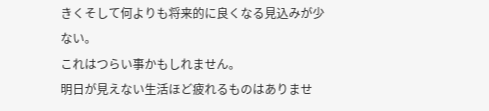きくそして何よりも将来的に良くなる見込みが少ない。
これはつらい事かもしれません。
明日が見えない生活ほど疲れるものはありませ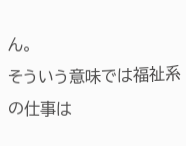ん。
そういう意味では福祉系の仕事は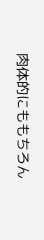肉体的にももちろん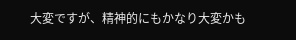大変ですが、精神的にもかなり大変かも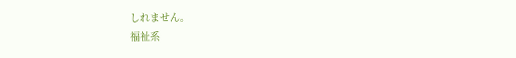しれません。
福祉系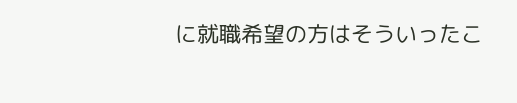に就職希望の方はそういったこ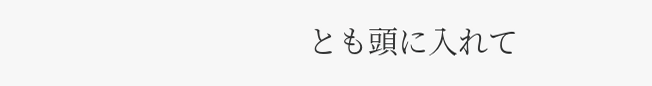とも頭に入れて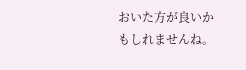おいた方が良いかもしれませんね。